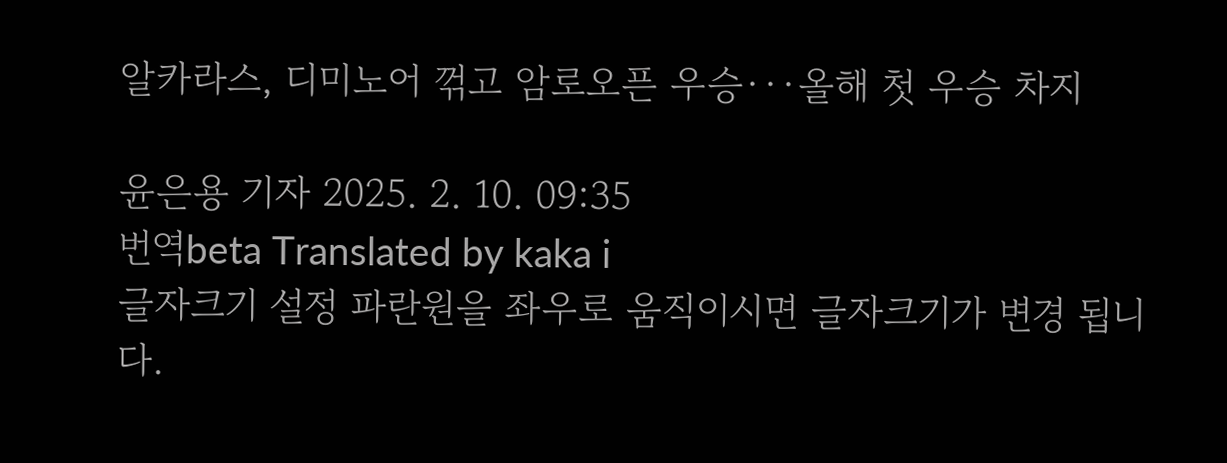알카라스, 디미노어 꺾고 암로오픈 우승···올해 첫 우승 차지

윤은용 기자 2025. 2. 10. 09:35
번역beta Translated by kaka i
글자크기 설정 파란원을 좌우로 움직이시면 글자크기가 변경 됩니다.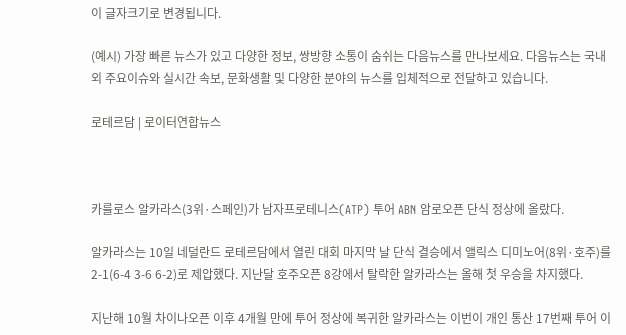이 글자크기로 변경됩니다.

(예시) 가장 빠른 뉴스가 있고 다양한 정보, 쌍방향 소통이 숨쉬는 다음뉴스를 만나보세요. 다음뉴스는 국내외 주요이슈와 실시간 속보, 문화생활 및 다양한 분야의 뉴스를 입체적으로 전달하고 있습니다.

로테르담 | 로이터연합뉴스



카를로스 알카라스(3위·스페인)가 남자프로테니스(ATP) 투어 ABN 암로오픈 단식 정상에 올랐다.

알카라스는 10일 네덜란드 로테르담에서 열린 대회 마지막 날 단식 결승에서 앨릭스 디미노어(8위·호주)를 2-1(6-4 3-6 6-2)로 제압했다. 지난달 호주오픈 8강에서 탈락한 알카라스는 올해 첫 우승을 차지했다.

지난해 10월 차이나오픈 이후 4개월 만에 투어 정상에 복귀한 알카라스는 이번이 개인 통산 17번째 투어 이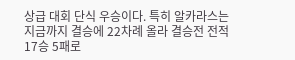상급 대회 단식 우승이다. 특히 알카라스는 지금까지 결승에 22차례 올라 결승전 전적 17승 5패로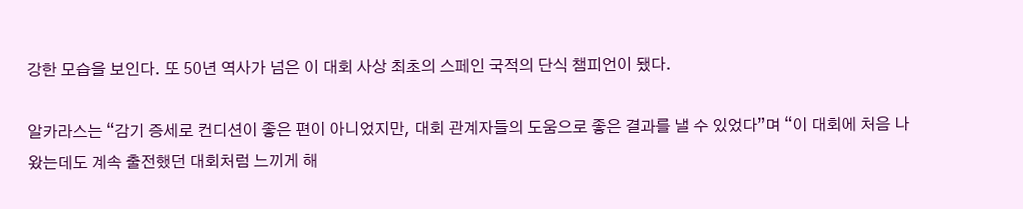강한 모습을 보인다. 또 50년 역사가 넘은 이 대회 사상 최초의 스페인 국적의 단식 챔피언이 됐다.

알카라스는 “감기 증세로 컨디션이 좋은 편이 아니었지만, 대회 관계자들의 도움으로 좋은 결과를 낼 수 있었다”며 “이 대회에 처음 나왔는데도 계속 출전했던 대회처럼 느끼게 해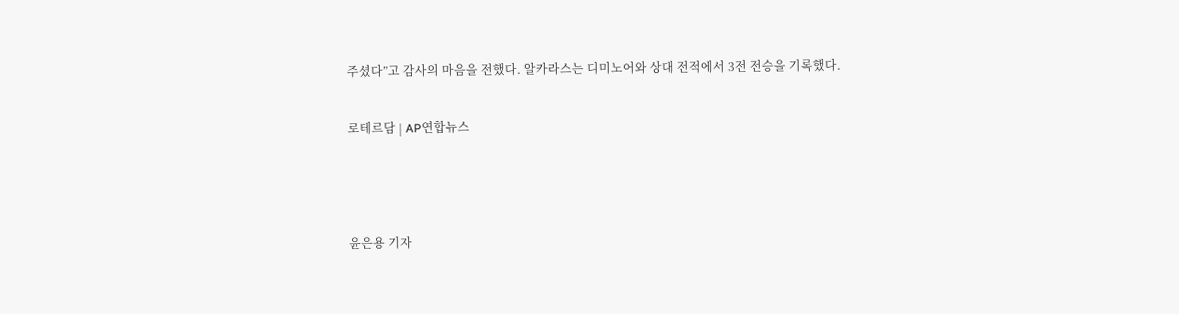주셨다”고 감사의 마음을 전했다. 알카라스는 디미노어와 상대 전적에서 3전 전승을 기록했다.

로테르담 | AP연합뉴스



윤은용 기자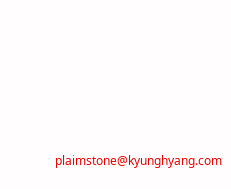plaimstone@kyunghyang.com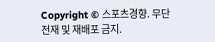Copyright © 스포츠경향. 무단전재 및 재배포 금지.